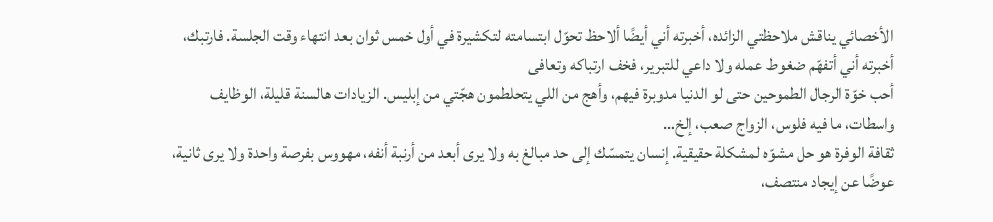الأخصائي يناقش ملاحظتي الزائده، أخبرته أني أيضًا ألاحظ تحوّل ابتسامته لتكشيرة في أول خمس ثوان بعد انتهاء وقت الجلسة. فارتبك، أخبرته أني أتفهّم ضغوط عمله ولا داعي للتبرير، فخف ارتباكه وتعافى
أحب خوّة الرجال الطموحين حتى لو الدنيا مدوبرة فيهم، وأهج من اللي يتحلطمون هجّتي من إبليس. الزيادات هالسنة قليلة، الوظايف واسطات، ما فيه فلوس، الزواج صعب، إلخ…
ثقافة الوفرة هو حل مشوّه لمشكلة حقيقية. إنسان يتمسّك إلى حد مبالغ به ولا يرى أبعد من أرنبة أنفه، مهووس بفرصة واحدة ولا يرى ثانية، عوضًا عن إيجاد منتصف،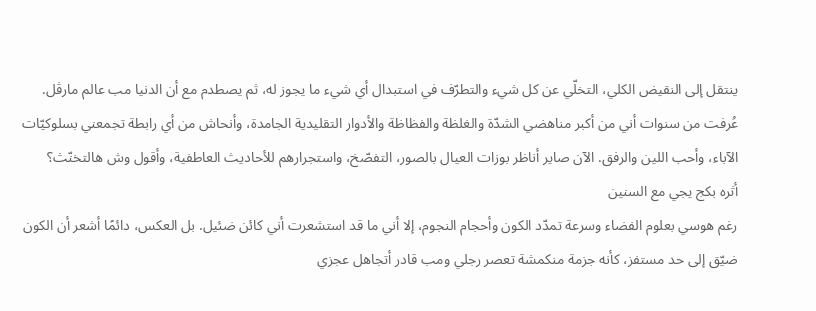ينتقل إلى النقيض الكلي، التخلّي عن كل شيء والتطرّف في استبدال أي شيء ما يجوز له، ثم يصطدم مع أن الدنيا مب عالم مارڤل.
عُرفت من سنوات أني من أكبر مناهضي الشدّة والغلظة والفظاظة والأدوار التقليدية الجامدة، وأنحاش من أي رابطة تجمعني بسلوكيّات الآباء، وأحب اللين والرفق. الآن صاير أناظر بوزات العيال بالصور، التفصّخ، واستجرارهم للأحاديث العاطفية، وأقول وش هالتخنّث؟
أثره بكج يجي مع السنين
رغم هوسي بعلوم الفضاء وسرعة تمدّد الكون وأحجام النجوم، إلا أني ما قد استشعرت أني كائن ضئيل. بل العكس، دائمًا أشعر أن الكون ضيّق إلى حد مستفز، كأنه جزمة منكمشة تعصر رجلي ومب قادر أتجاهل عجزي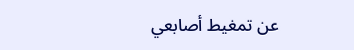عن تمغيط أصابعي